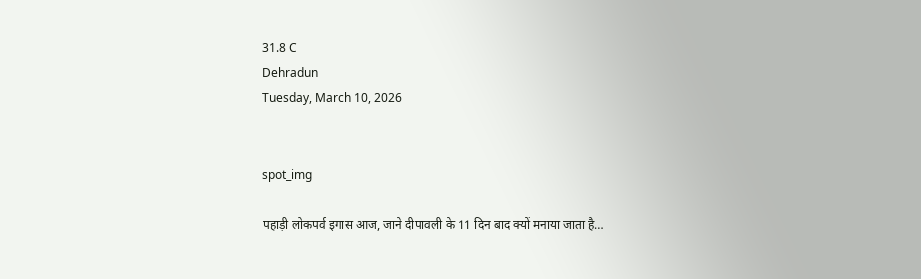31.8 C
Dehradun
Tuesday, March 10, 2026


spot_img

पहाड़ी लोकपर्व इगास आज, जाने दीपावली के 11 दिन बाद क्यों मनाया जाता है…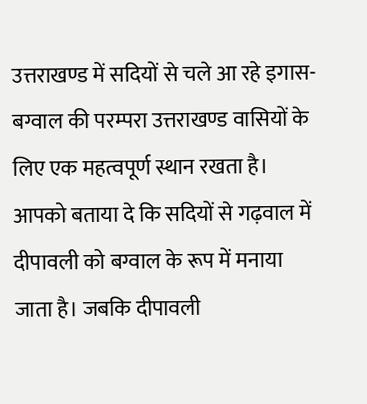उत्तराखण्ड में सदियों से चले आ रहे इगास-बग्वाल की परम्परा उत्तराखण्ड वासियों के लिए एक महत्वपूर्ण स्थान रखता है। आपको बताया दे कि सदियों से गढ़वाल में दीपावली को बग्वाल के रूप में मनाया जाता है। जबकि दीपावली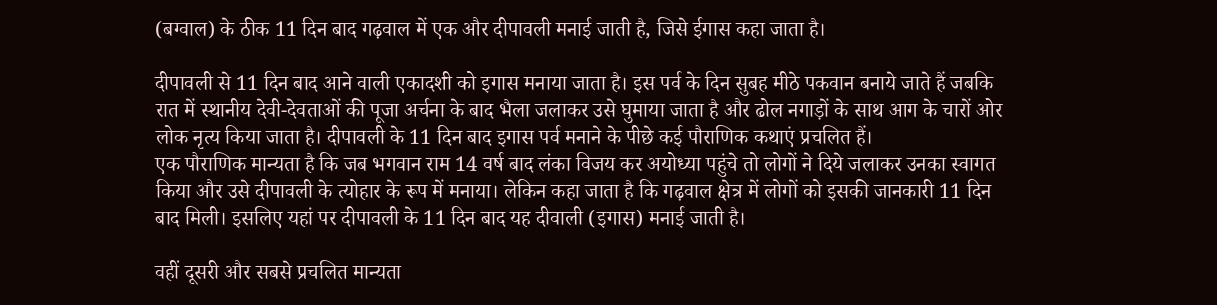(बग्वाल) के ठीक 11 दिन बाद गढ़वाल में एक और दीपावली मनाई जाती है, जिसे ईगास कहा जाता है।

दीपावली से 11 दिन बाद आने वाली एकादशी को इगास मनाया जाता है। इस पर्व के दिन सुबह मीठे पकवान बनाये जाते हैं जबकि रात में स्थानीय देवी-देवताओं की पूजा अर्चना के बाद भैला जलाकर उसे घुमाया जाता है और ढोल नगाड़ों के साथ आग के चारों ओर लोक नृत्य किया जाता है। दीपावली के 11 दिन बाद इगास पर्व मनाने के पीछे कई पौराणिक कथाएं प्रचलित हैं।
एक पौराणिक मान्यता है कि जब भगवान राम 14 वर्ष बाद लंका विजय कर अयोध्या पहुंचे तो लोगों ने दिये जलाकर उनका स्वागत किया और उसे दीपावली के त्योहार के रूप में मनाया। लेकिन कहा जाता है कि गढ़वाल क्षेत्र में लोगों को इसकी जानकारी 11 दिन बाद मिली। इसलिए यहां पर दीपावली के 11 दिन बाद यह दीवाली (इगास) मनाई जाती है।

वहीं दूसरी और सबसे प्रचलित मान्यता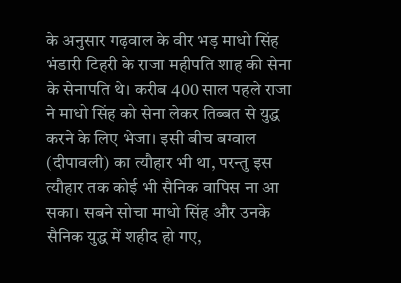के अनुसार गढ़वाल के वीर भड़ माधो सिंह भंडारी टिहरी के राजा महीपति शाह की सेना के सेनापति थे। करीब 400 साल पहले राजा ने माधो सिंह को सेना लेकर तिब्बत से युद्ध करने के लिए भेजा। इसी बीच बग्वाल (दीपावली) का त्यौहार भी था, परन्तु इस त्यौहार तक कोई भी सैनिक वापिस ना आ सका। सबने सोचा माधो सिंह और उनके सैनिक युद्ध में शहीद हो गए,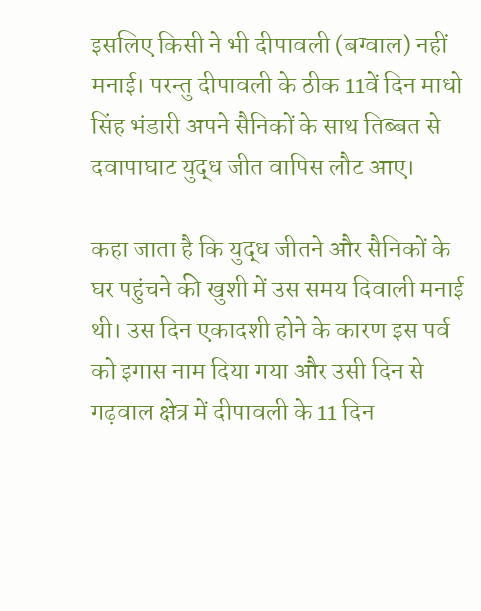इसलिए किसी ने भी दीपावली (बग्वाल) नहीं मनाई। परन्तु दीपावली के ठीक 11वें दिन माधो सिंह भंडारी अपने सैनिकों के साथ तिब्बत से दवापाघाट युद्ध जीत वापिस लौट आए।

कहा जाता है कि युद्ध जीतने और सैनिकों के घर पहुंचने की खुशी में उस समय दिवाली मनाई थी। उस दिन एकादशी होने के कारण इस पर्व को इगास नाम दिया गया और उसी दिन से गढ़वाल क्षेत्र में दीपावली के 11 दिन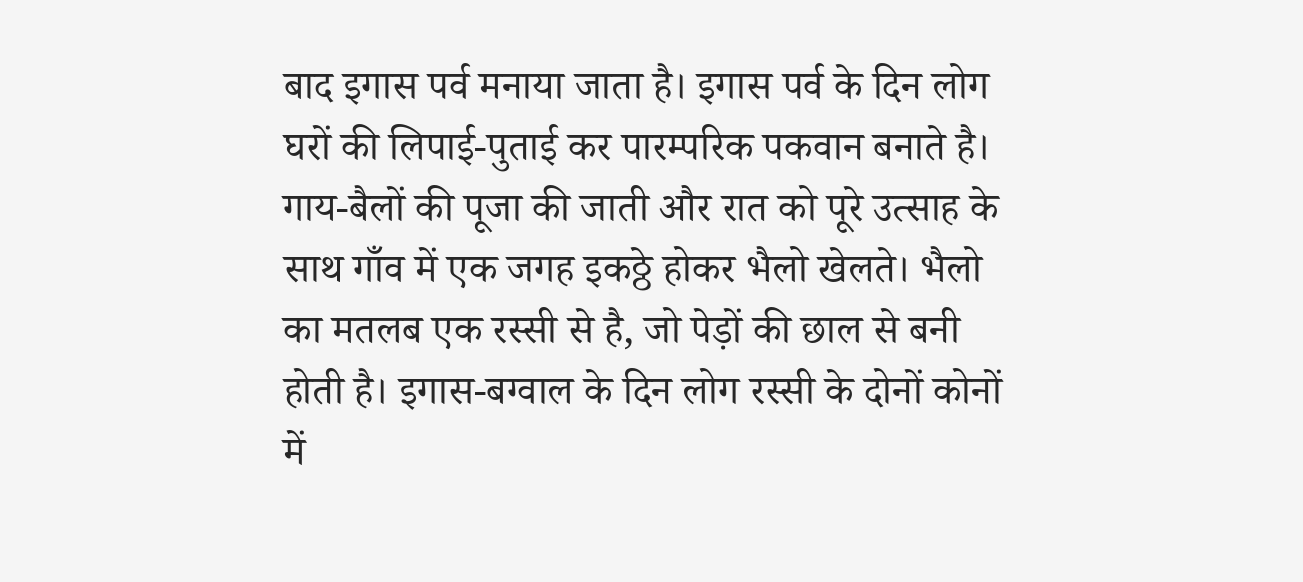बाद इगास पर्व मनाया जाता है। इगास पर्व के दिन लोग घरों की लिपाई-पुताई कर पारम्परिक पकवान बनाते है। गाय-बैलों की पूजा की जाती और रात को पूरे उत्साह के साथ गाँव में एक जगह इकठ्ठे होकर भैलो खेलते। भैलो का मतलब एक रस्सी से है, जो पेड़ों की छाल से बनी होती है। इगास-बग्वाल के दिन लोग रस्सी के दोनों कोनों में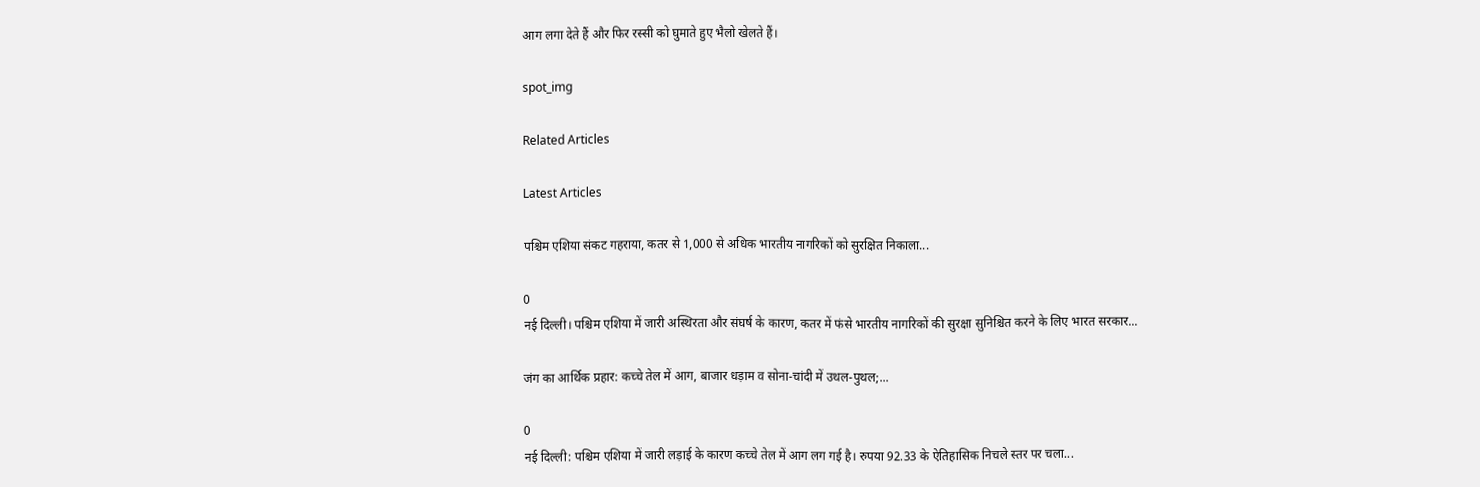आग लगा देते हैं और फिर रस्सी को घुमाते हुए भैलो खेलते हैं।

spot_img

Related Articles

Latest Articles

पश्चिम एशिया संकट गहराया, कतर से 1,000 से अधिक भारतीय नागरिकों को सुरक्षित निकाला...

0
नई दिल्ली। पश्चिम एशिया में जारी अस्थिरता और संघर्ष के कारण, कतर में फंसे भारतीय नागरिकों की सुरक्षा सुनिश्चित करने के लिए भारत सरकार...

जंग का आर्थिक प्रहार: कच्चे तेल में आग, बाजार धड़ाम व सोना-चांदी में उथल-पुथल;...

0
नई दिल्ली: पश्चिम एशिया में जारी लड़ाई के कारण कच्चे तेल में आग लग गई है। रुपया 92.33 के ऐतिहासिक निचले स्तर पर चला...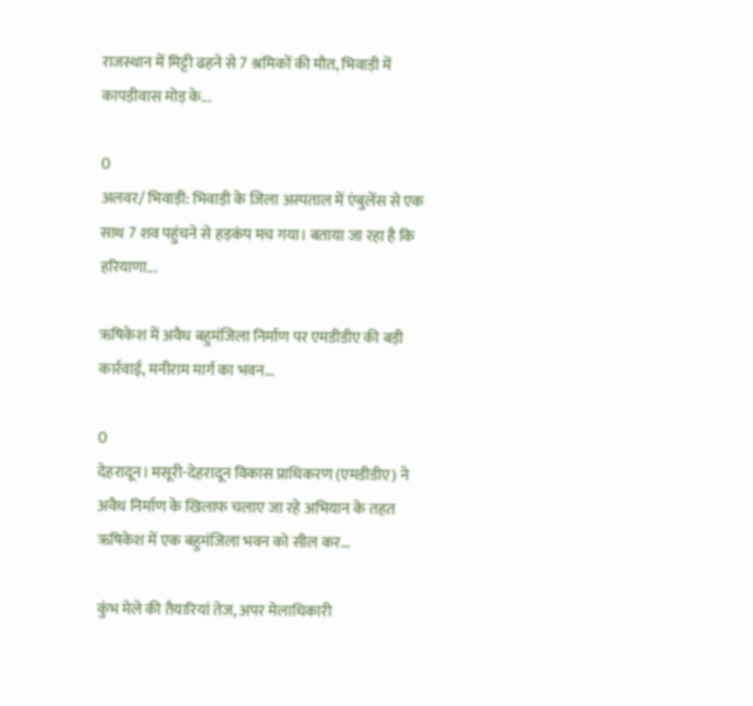राजस्थान में मिट्टी ढहने से 7 श्रमिकों की मौत, भिवाड़ी में कापड़ीवास मोड़ के...

0
अलवर/ भिवाड़ी: भिवाड़ी के जिला अस्पताल में एंबुलेंस से एक साथ 7 शव पहुंचने से हड़कंप मच गया। बताया जा रहा है कि हरियाणा...

ऋषिकेश में अवैध बहुमंजिला निर्माण पर एमडीडीए की बड़ी कार्रवाई, मनीराम मार्ग का भवन...

0
देहरादून। मसूरी-देहरादून विकास प्राधिकरण (एमडीडीए) ने अवैध निर्माण के खिलाफ चलाए जा रहे अभियान के तहत ऋषिकेश में एक बहुमंजिला भवन को सील कर...

कुंभ मेले की तैयारियां तेज, अपर मेलाधिकारी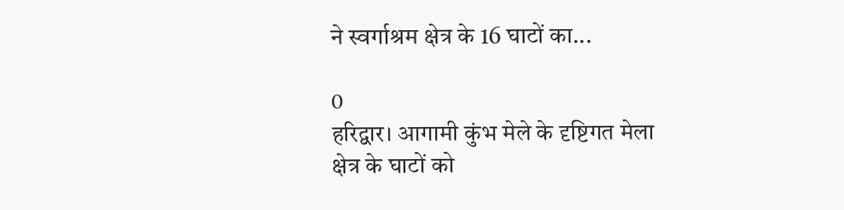ने स्वर्गाश्रम क्षेत्र के 16 घाटों का...

0
हरिद्वार। आगामी कुंभ मेले के दृष्टिगत मेला क्षेत्र के घाटों को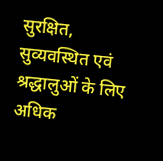सुरक्षित, सुव्यवस्थित एवं श्रद्धालुओं के लिए अधिक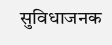सुविधाजनक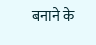बनाने के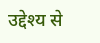उद्देश्य से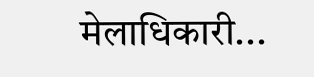मेलाधिकारी...